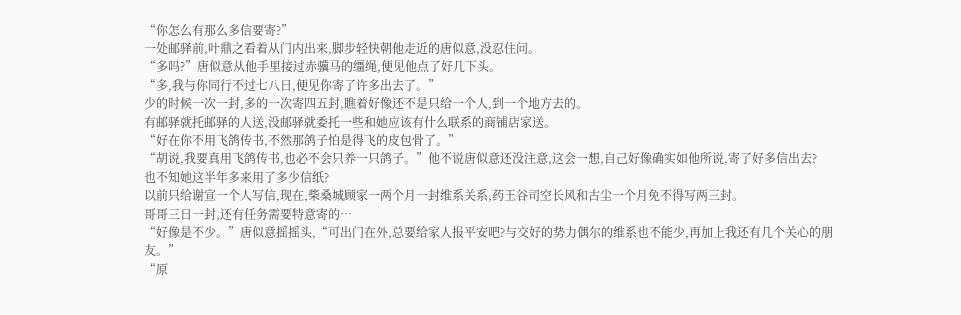“你怎么有那么多信要寄?”
一处邮驿前,叶鼎之看着从门内出来,脚步轻快朝他走近的唐似意,没忍住问。
“多吗?”唐似意从他手里接过赤骥马的缰绳,便见他点了好几下头。
“多,我与你同行不过七八日,便见你寄了许多出去了。”
少的时候一次一封,多的一次寄四五封,瞧着好像还不是只给一个人,到一个地方去的。
有邮驿就托邮驿的人送,没邮驿就委托一些和她应该有什么联系的商铺店家送。
“好在你不用飞鸽传书,不然那鸽子怕是得飞的皮包骨了。”
“胡说,我要真用飞鸽传书,也必不会只养一只鸽子。”他不说唐似意还没注意,这会一想,自己好像确实如他所说,寄了好多信出去?
也不知她这半年多来用了多少信纸?
以前只给谢宣一个人写信,现在,柴桑城顾家一两个月一封维系关系,药王谷司空长风和古尘一个月免不得写两三封。
哥哥三日一封,还有任务需要特意寄的…
“好像是不少。”唐似意摇摇头,“可出门在外,总要给家人报平安吧?与交好的势力偶尔的维系也不能少,再加上我还有几个关心的朋友。”
“原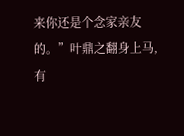来你还是个念家亲友的。”叶鼎之翻身上马,有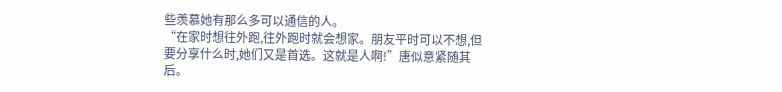些羡慕她有那么多可以通信的人。
“在家时想往外跑,往外跑时就会想家。朋友平时可以不想,但要分享什么时,她们又是首选。这就是人啊!”唐似意紧随其后。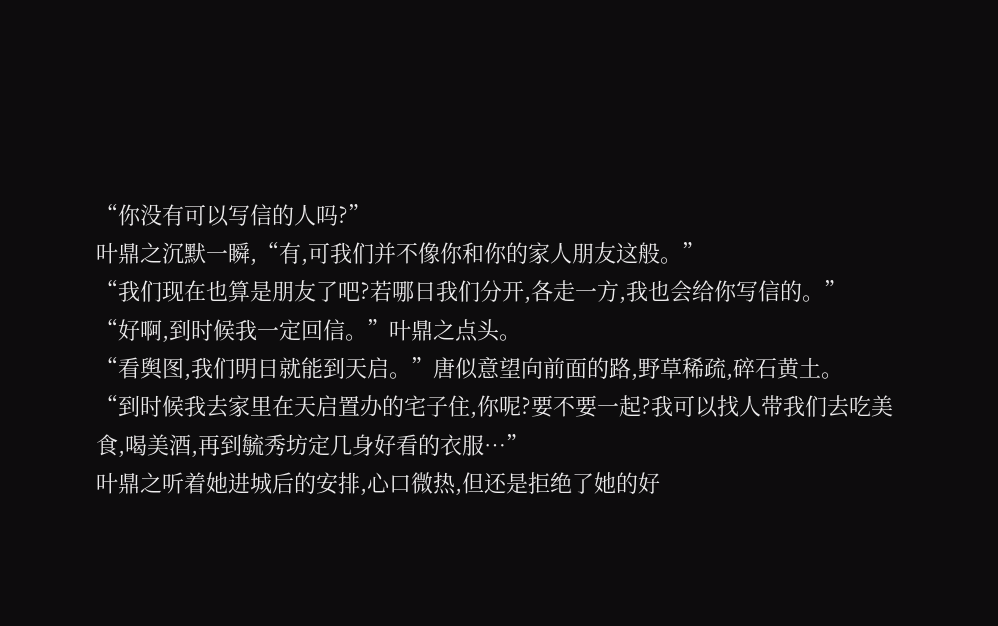“你没有可以写信的人吗?”
叶鼎之沉默一瞬,“有,可我们并不像你和你的家人朋友这般。”
“我们现在也算是朋友了吧?若哪日我们分开,各走一方,我也会给你写信的。”
“好啊,到时候我一定回信。”叶鼎之点头。
“看舆图,我们明日就能到天启。”唐似意望向前面的路,野草稀疏,碎石黄土。
“到时候我去家里在天启置办的宅子住,你呢?要不要一起?我可以找人带我们去吃美食,喝美酒,再到毓秀坊定几身好看的衣服…”
叶鼎之听着她进城后的安排,心口微热,但还是拒绝了她的好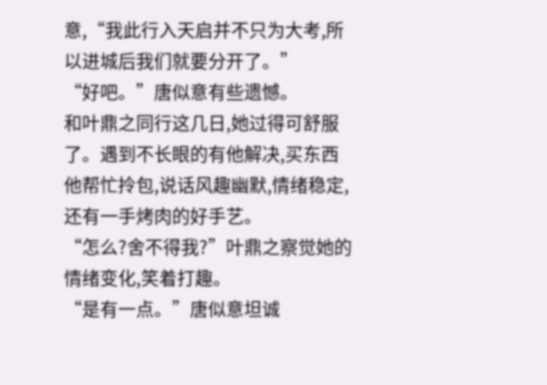意,“我此行入天启并不只为大考,所以进城后我们就要分开了。”
“好吧。”唐似意有些遗憾。
和叶鼎之同行这几日,她过得可舒服了。遇到不长眼的有他解决,买东西他帮忙拎包,说话风趣幽默,情绪稳定,还有一手烤肉的好手艺。
“怎么?舍不得我?”叶鼎之察觉她的情绪变化,笑着打趣。
“是有一点。”唐似意坦诚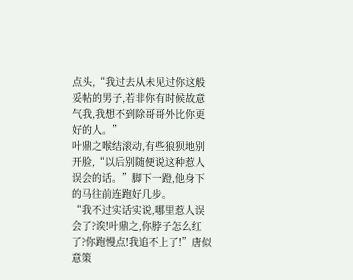点头,“我过去从未见过你这般妥帖的男子,若非你有时候故意气我,我想不到除哥哥外比你更好的人。”
叶鼎之喉结滚动,有些狼狈地别开脸,“以后别随便说这种惹人误会的话。”脚下一蹬,他身下的马往前连跑好几步。
“我不过实话实说,哪里惹人误会了?诶!叶鼎之,你脖子怎么红了?你跑慢点!我追不上了!”唐似意策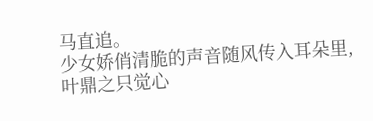马直追。
少女娇俏清脆的声音随风传入耳朵里,叶鼎之只觉心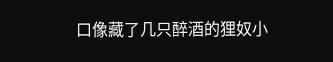口像藏了几只醉酒的狸奴小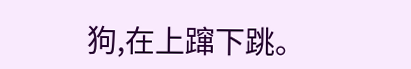狗,在上蹿下跳。